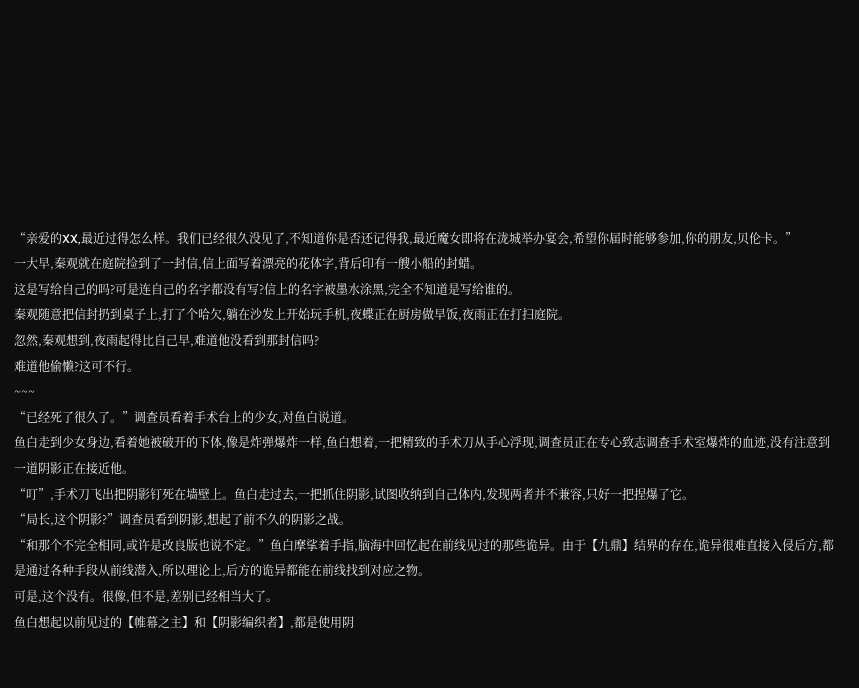“亲爱的XX,最近过得怎么样。我们已经很久没见了,不知道你是否还记得我,最近魔女即将在泷城举办宴会,希望你届时能够参加,你的朋友,贝伦卡。”
一大早,秦观就在庭院捡到了一封信,信上面写着漂亮的花体字,背后印有一艘小船的封蜡。
这是写给自己的吗?可是连自己的名字都没有写?信上的名字被墨水涂黑,完全不知道是写给谁的。
秦观随意把信封扔到桌子上,打了个哈欠,躺在沙发上开始玩手机,夜蝶正在厨房做早饭,夜雨正在打扫庭院。
忽然,秦观想到,夜雨起得比自己早,难道他没看到那封信吗?
难道他偷懒?这可不行。
~~~
“已经死了很久了。”调查员看着手术台上的少女,对鱼白说道。
鱼白走到少女身边,看着她被破开的下体,像是炸弹爆炸一样,鱼白想着,一把精致的手术刀从手心浮现,调查员正在专心致志调查手术室爆炸的血迹,没有注意到一道阴影正在接近他。
“叮”,手术刀飞出把阴影钉死在墙壁上。鱼白走过去,一把抓住阴影,试图收纳到自己体内,发现两者并不兼容,只好一把捏爆了它。
“局长,这个阴影?”调查员看到阴影,想起了前不久的阴影之战。
“和那个不完全相同,或许是改良版也说不定。”鱼白摩挲着手指,脑海中回忆起在前线见过的那些诡异。由于【九鼎】结界的存在,诡异很难直接入侵后方,都是通过各种手段从前线潜入,所以理论上,后方的诡异都能在前线找到对应之物。
可是,这个没有。很像,但不是,差别已经相当大了。
鱼白想起以前见过的【帷幕之主】和【阴影编织者】,都是使用阴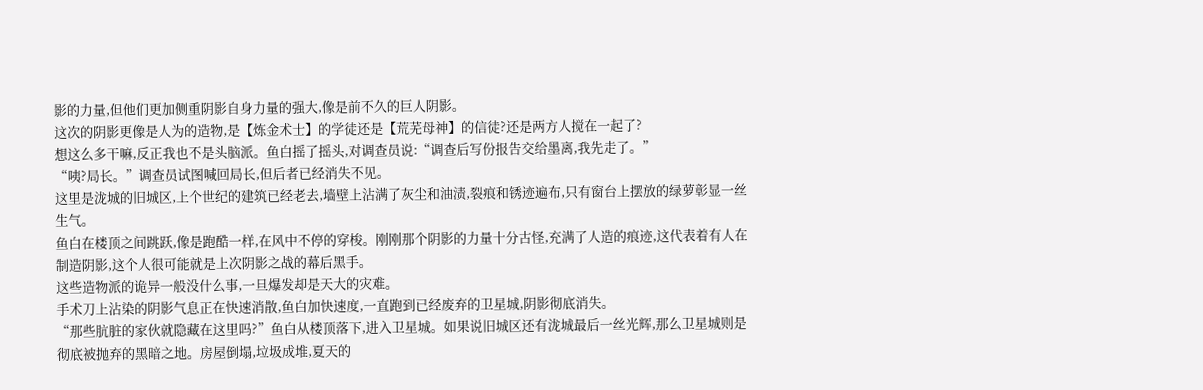影的力量,但他们更加侧重阴影自身力量的强大,像是前不久的巨人阴影。
这次的阴影更像是人为的造物,是【炼金术士】的学徒还是【荒芜母神】的信徒?还是两方人搅在一起了?
想这么多干嘛,反正我也不是头脑派。鱼白摇了摇头,对调查员说:“调查后写份报告交给墨离,我先走了。”
“咦?局长。”调查员试图喊回局长,但后者已经消失不见。
这里是泷城的旧城区,上个世纪的建筑已经老去,墙壁上沾满了灰尘和油渍,裂痕和锈迹遍布,只有窗台上摆放的绿萝彰显一丝生气。
鱼白在楼顶之间跳跃,像是跑酷一样,在风中不停的穿梭。刚刚那个阴影的力量十分古怪,充满了人造的痕迹,这代表着有人在制造阴影,这个人很可能就是上次阴影之战的幕后黑手。
这些造物派的诡异一般没什么事,一旦爆发却是天大的灾难。
手术刀上沾染的阴影气息正在快速消散,鱼白加快速度,一直跑到已经废弃的卫星城,阴影彻底消失。
“那些肮脏的家伙就隐藏在这里吗?”鱼白从楼顶落下,进入卫星城。如果说旧城区还有泷城最后一丝光辉,那么卫星城则是彻底被抛弃的黑暗之地。房屋倒塌,垃圾成堆,夏天的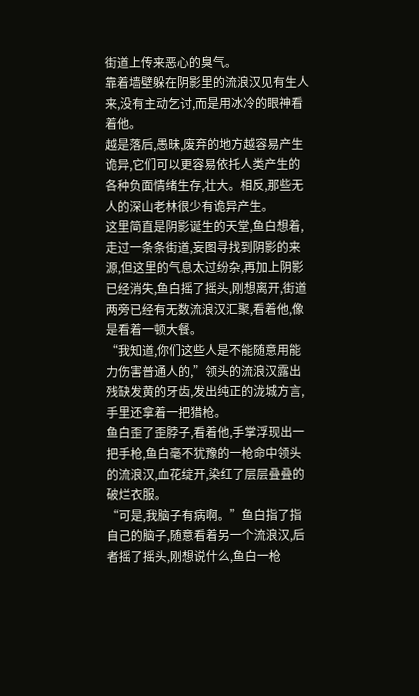街道上传来恶心的臭气。
靠着墙壁躲在阴影里的流浪汉见有生人来,没有主动乞讨,而是用冰冷的眼神看着他。
越是落后,愚昧,废弃的地方越容易产生诡异,它们可以更容易依托人类产生的各种负面情绪生存,壮大。相反,那些无人的深山老林很少有诡异产生。
这里简直是阴影诞生的天堂,鱼白想着,走过一条条街道,妄图寻找到阴影的来源,但这里的气息太过纷杂,再加上阴影已经消失,鱼白摇了摇头,刚想离开,街道两旁已经有无数流浪汉汇聚,看着他,像是看着一顿大餐。
“我知道,你们这些人是不能随意用能力伤害普通人的,”领头的流浪汉露出残缺发黄的牙齿,发出纯正的泷城方言,手里还拿着一把猎枪。
鱼白歪了歪脖子,看着他,手掌浮现出一把手枪,鱼白毫不犹豫的一枪命中领头的流浪汉,血花绽开,染红了层层叠叠的破烂衣服。
“可是,我脑子有病啊。”鱼白指了指自己的脑子,随意看着另一个流浪汉,后者摇了摇头,刚想说什么,鱼白一枪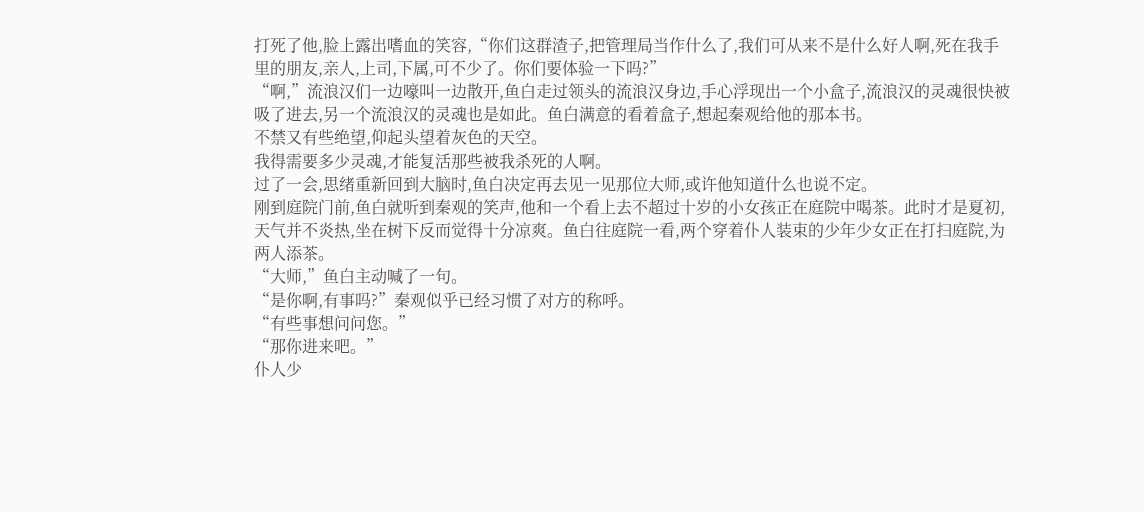打死了他,脸上露出嗜血的笑容,“你们这群渣子,把管理局当作什么了,我们可从来不是什么好人啊,死在我手里的朋友,亲人,上司,下属,可不少了。你们要体验一下吗?”
“啊,”流浪汉们一边嚎叫一边散开,鱼白走过领头的流浪汉身边,手心浮现出一个小盒子,流浪汉的灵魂很快被吸了进去,另一个流浪汉的灵魂也是如此。鱼白满意的看着盒子,想起秦观给他的那本书。
不禁又有些绝望,仰起头望着灰色的天空。
我得需要多少灵魂,才能复活那些被我杀死的人啊。
过了一会,思绪重新回到大脑时,鱼白决定再去见一见那位大师,或许他知道什么也说不定。
刚到庭院门前,鱼白就听到秦观的笑声,他和一个看上去不超过十岁的小女孩正在庭院中喝茶。此时才是夏初,天气并不炎热,坐在树下反而觉得十分凉爽。鱼白往庭院一看,两个穿着仆人装束的少年少女正在打扫庭院,为两人添茶。
“大师,”鱼白主动喊了一句。
“是你啊,有事吗?”秦观似乎已经习惯了对方的称呼。
“有些事想问问您。”
“那你进来吧。”
仆人少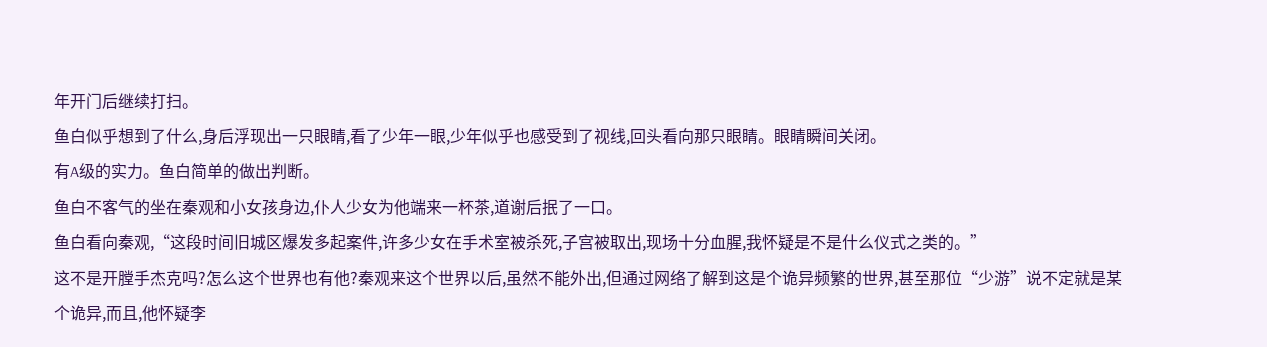年开门后继续打扫。
鱼白似乎想到了什么,身后浮现出一只眼睛,看了少年一眼,少年似乎也感受到了视线,回头看向那只眼睛。眼睛瞬间关闭。
有A级的实力。鱼白简单的做出判断。
鱼白不客气的坐在秦观和小女孩身边,仆人少女为他端来一杯茶,道谢后抿了一口。
鱼白看向秦观,“这段时间旧城区爆发多起案件,许多少女在手术室被杀死,子宫被取出,现场十分血腥,我怀疑是不是什么仪式之类的。”
这不是开膛手杰克吗?怎么这个世界也有他?秦观来这个世界以后,虽然不能外出,但通过网络了解到这是个诡异频繁的世界,甚至那位“少游”说不定就是某个诡异,而且,他怀疑李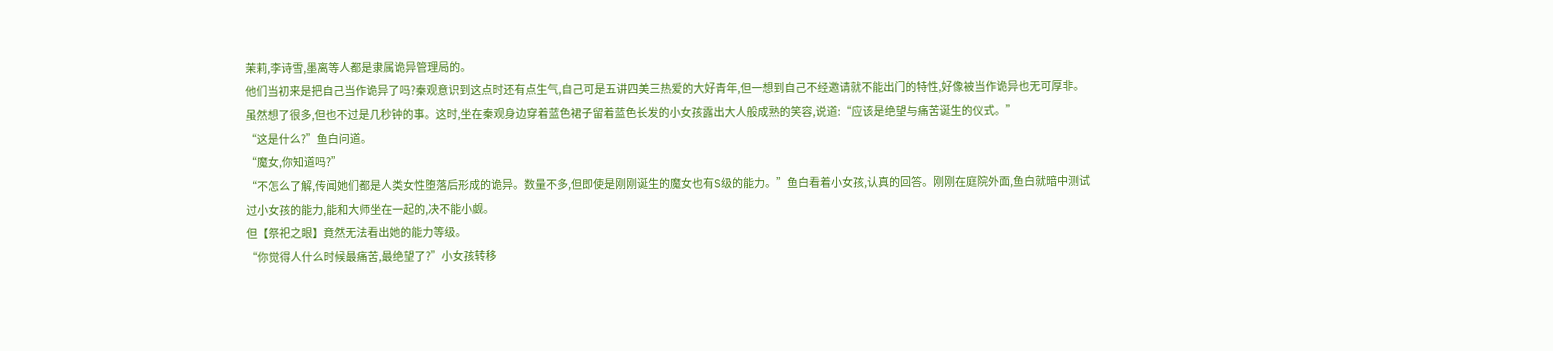茉莉,李诗雪,墨离等人都是隶属诡异管理局的。
他们当初来是把自己当作诡异了吗?秦观意识到这点时还有点生气,自己可是五讲四美三热爱的大好青年,但一想到自己不经邀请就不能出门的特性,好像被当作诡异也无可厚非。
虽然想了很多,但也不过是几秒钟的事。这时,坐在秦观身边穿着蓝色裙子留着蓝色长发的小女孩露出大人般成熟的笑容,说道:“应该是绝望与痛苦诞生的仪式。”
“这是什么?”鱼白问道。
“魔女,你知道吗?”
“不怎么了解,传闻她们都是人类女性堕落后形成的诡异。数量不多,但即使是刚刚诞生的魔女也有S级的能力。”鱼白看着小女孩,认真的回答。刚刚在庭院外面,鱼白就暗中测试过小女孩的能力,能和大师坐在一起的,决不能小觑。
但【祭祀之眼】竟然无法看出她的能力等级。
“你觉得人什么时候最痛苦,最绝望了?”小女孩转移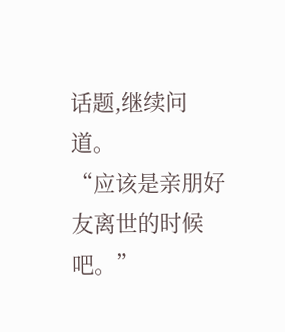话题,继续问道。
“应该是亲朋好友离世的时候吧。”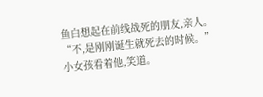鱼白想起在前线战死的朋友,亲人。
“不,是刚刚诞生就死去的时候。”小女孩看着他,笑道。